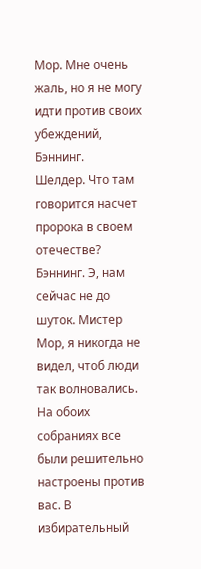Мор. Мне очень жаль, но я не могу идти против своих убеждений, Бэннинг.
Шелдер. Что там говорится насчет пророка в своем отечестве?
Бэннинг. Э, нам сейчас не до шуток. Мистер Мор, я никогда не видел, чтоб люди так волновались. На обоих собраниях все были решительно настроены против вас. В избирательный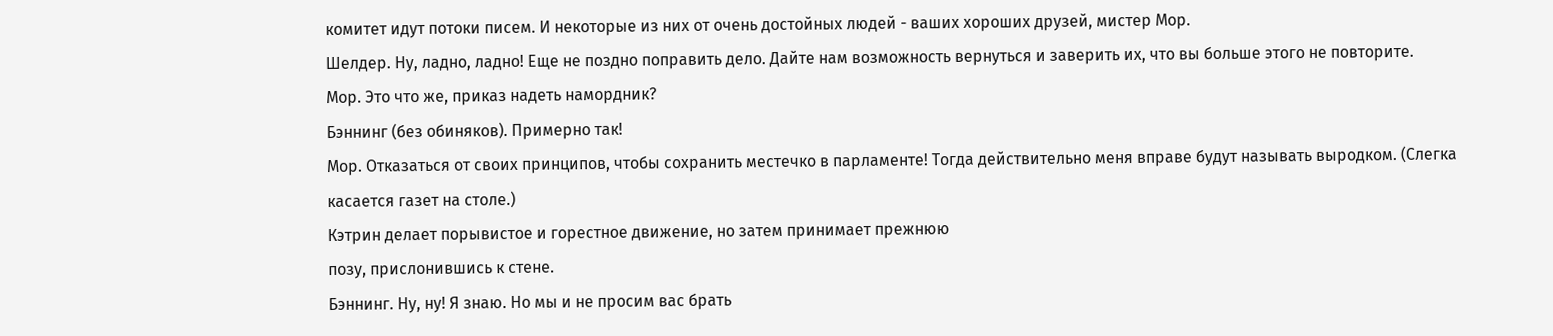комитет идут потоки писем. И некоторые из них от очень достойных людей - ваших хороших друзей, мистер Мор.
Шелдер. Ну, ладно, ладно! Еще не поздно поправить дело. Дайте нам возможность вернуться и заверить их, что вы больше этого не повторите.
Мор. Это что же, приказ надеть намордник?
Бэннинг (без обиняков). Примерно так!
Мор. Отказаться от своих принципов, чтобы сохранить местечко в парламенте! Тогда действительно меня вправе будут называть выродком. (Слегка касается газет на столе.)
Кэтрин делает порывистое и горестное движение, но затем принимает прежнюю
позу, прислонившись к стене.
Бэннинг. Ну, ну! Я знаю. Но мы и не просим вас брать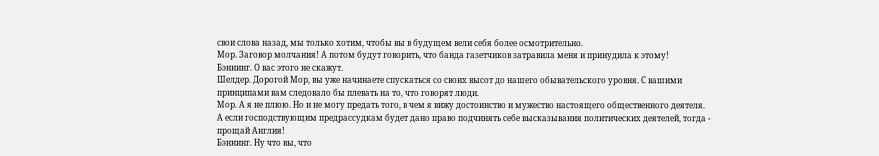свои слова назад, мы только хотим, чтобы вы в будущем вели себя более осмотрительно.
Мор. Заговор молчания! А потом будут говорить, что банда газетчиков затравила меня и принудила к этому!
Бэннинг. О вас этого не скажут.
Шелдер. Дорогой Мор, вы уже начинаете спускаться со своих высот до нашего обывательского уровня. С вашими принципами вам следовало бы плевать на то, что говорят люди.
Mор. А я не плюю. Но и не могу предать того, в чем я вижу достоинство и мужество настоящего общественного деятеля. А если господствующим предрассудкам будет дано право подчинять себе высказывания политических деятелей, тогда - прощай Англия!
Бэннинг. Ну что вы, что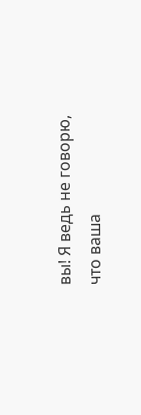вы! Я ведь не говорю, что ваша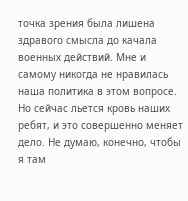точка зрения была лишена здравого смысла до качала военных действий. Мне и самому никогда не нравилась наша политика в этом вопросе. Но сейчас льется кровь наших ребят, и это совершенно меняет дело. Не думаю, конечно, чтобы я там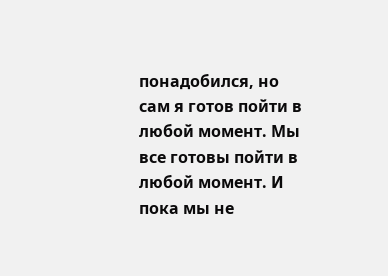понадобился, но сам я готов пойти в любой момент. Мы все готовы пойти в любой момент. И пока мы не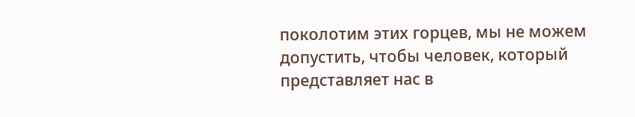поколотим этих горцев, мы не можем допустить, чтобы человек, который представляет нас в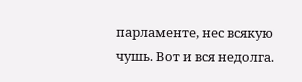парламенте, нес всякую чушь. Вот и вся недолга.